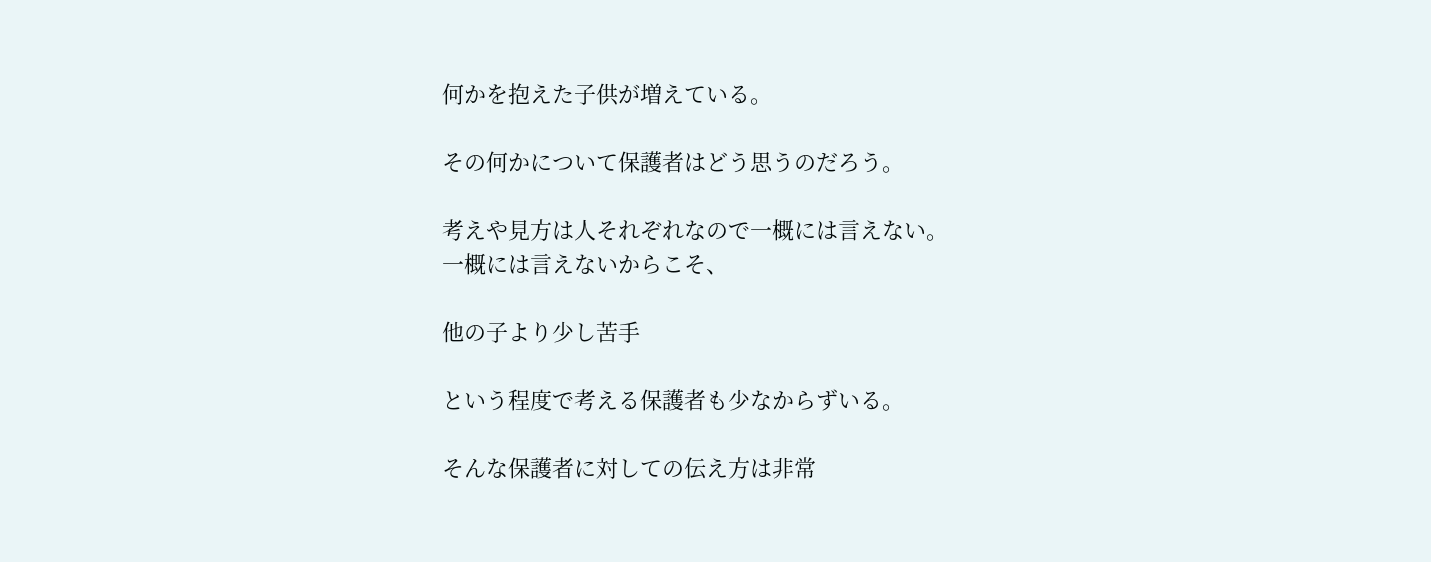何かを抱えた子供が増えている。

その何かについて保護者はどう思うのだろう。

考えや見方は人それぞれなので一概には言えない。
一概には言えないからこそ、

他の子より少し苦手

という程度で考える保護者も少なからずいる。

そんな保護者に対しての伝え方は非常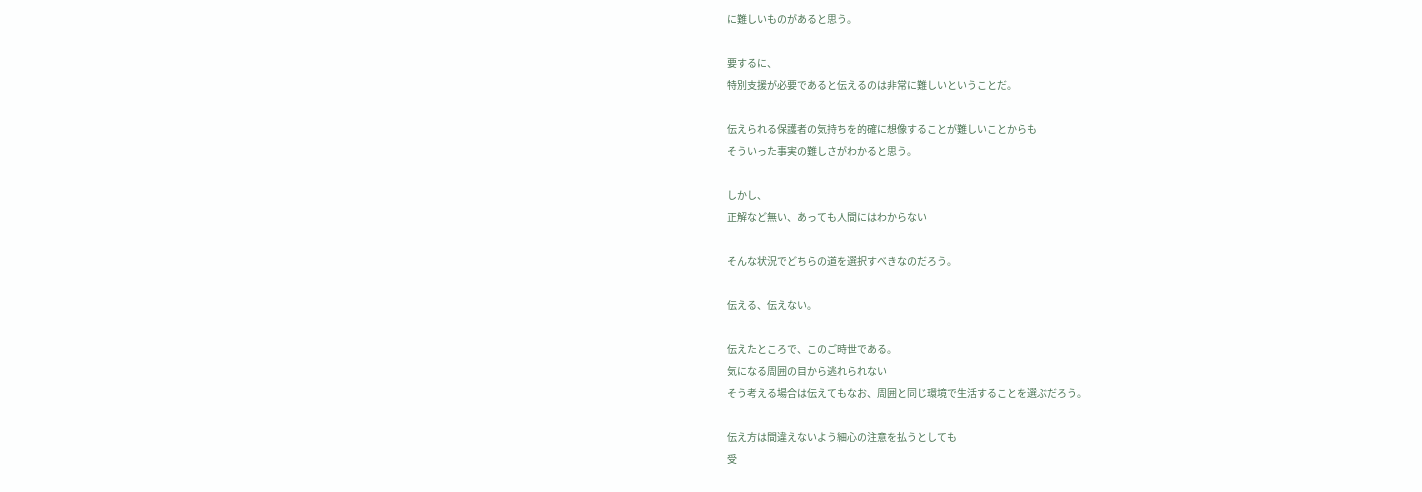に難しいものがあると思う。

要するに、
特別支援が必要であると伝えるのは非常に難しいということだ。

伝えられる保護者の気持ちを的確に想像することが難しいことからも
そういった事実の難しさがわかると思う。

しかし、
正解など無い、あっても人間にはわからない

そんな状況でどちらの道を選択すべきなのだろう。

伝える、伝えない。

伝えたところで、このご時世である。
気になる周囲の目から逃れられない
そう考える場合は伝えてもなお、周囲と同じ環境で生活することを選ぶだろう。

伝え方は間違えないよう細心の注意を払うとしても
受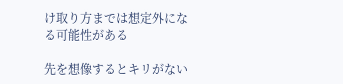け取り方までは想定外になる可能性がある

先を想像するとキリがない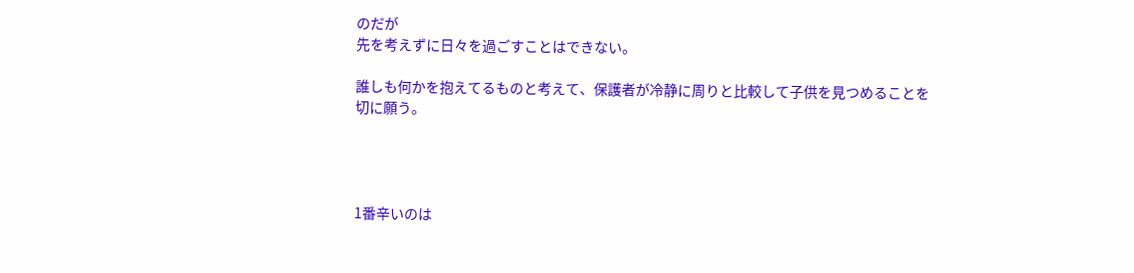のだが
先を考えずに日々を過ごすことはできない。

誰しも何かを抱えてるものと考えて、保護者が冷静に周りと比較して子供を見つめることを切に願う。




1番辛いのは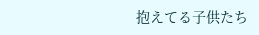抱えてる子供たち